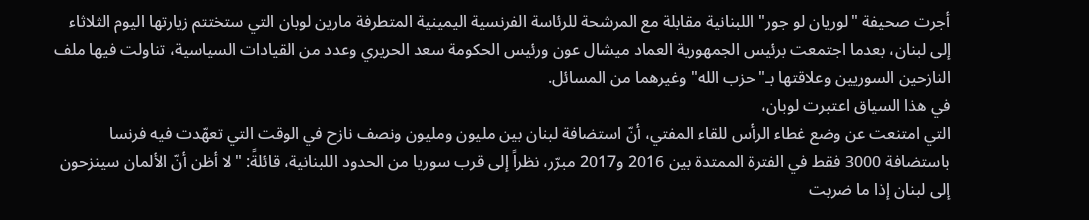أجرت صحيفة "لوريان لو جور" اللبنانية مقابلة مع المرشحة للرئاسة الفرنسية اليمينية المتطرفة مارين لوبان التي ستختتم زيارتها اليوم الثلاثاء إلى لبنان، بعدما اجتمعت برئيس الجمهورية العماد ميشال عون ورئيس الحكومة سعد الحريري وعدد من القيادات السياسية، تناولت فيها ملف النازحين السوريين وعلاقتها بـ"حزب الله" وغيرهما من المسائل.
في هذا السياق اعتبرت لوبان،
التي امتنعت عن وضع غطاء الرأس للقاء المفتي، أنّ استضافة لبنان بين مليون ومليون ونصف نازح في الوقت التي تعهّدت فيه فرنسا باستضافة 3000 فقط في الفترة الممتدة بين 2016 و2017 مبرّر، نظراً إلى قرب سوريا من الحدود اللبنانية، قائلةً: "لا أظن أنّ الألمان سينزحون إلى لبنان إذا ما ضربت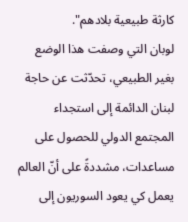كارثة طبيعية بلادهم".
لوبان التي وصفت هذا الوضع بغير الطبيعي، تحدّثت عن حاجة لبنان الدائمة إلى استجداء المجتمع الدولي للحصول على مساعدات، مشددةً على أنّ العالم يعمل كي يعود السوريون إلى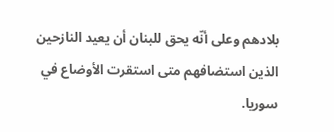بلادهم وعلى أنّه يحق للبنان أن يعيد النازحين الذين استضافهم متى استقرت الأوضاع في سوريا.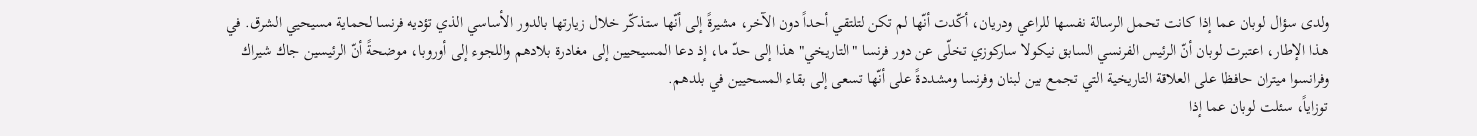ولدى سؤال لوبان عما إذا كانت تحمل الرسالة نفسها للراعي ودريان، أكّدت أنّها لم تكن لتلتقي أحداً دون الآخر، مشيرةً إلى أنّها ستذكّر خلال زيارتها بالدور الأساسي الذي تؤديه فرنسا لحماية مسيحيي الشرق. في هذا الإطار، اعتبرت لوبان أنّ الرئيس الفرنسي السابق نيكولا ساركوزي تخلّى عن دور فرنسا "التاريخي" هذا إلى حدّ ما، إذ دعا المسيحيين إلى مغادرة بلادهم واللجوء إلى أوروبا، موضحةً أنّ الرئيسين جاك شيراك وفرانسوا ميتران حافظا على العلاقة التاريخية التي تجمع بين لبنان وفرنسا ومشددةً على أنّها تسعى إلى بقاء المسحيين في بلدهم.
توزاياً، سئلت لوبان عما إذا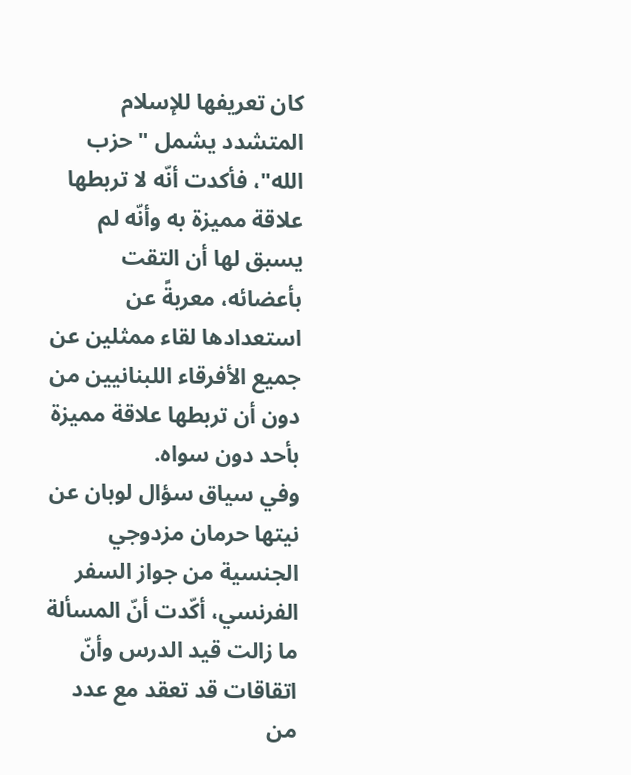كان تعريفها للإسلام المتشدد يشمل "حزب الله"، فأكدت أنّه لا تربطها علاقة مميزة به وأنّه لم يسبق لها أن التقت بأعضائه، معربةً عن استعدادها لقاء ممثلين عن جميع الأفرقاء اللبنانيين من دون أن تربطها علاقة مميزة بأحد دون سواه.
وفي سياق سؤال لوبان عن نيتها حرمان مزدوجي الجنسية من جواز السفر الفرنسي، أكّدت أنّ المسألة ما زالت قيد الدرس وأنّ اتقاقات قد تعقد مع عدد من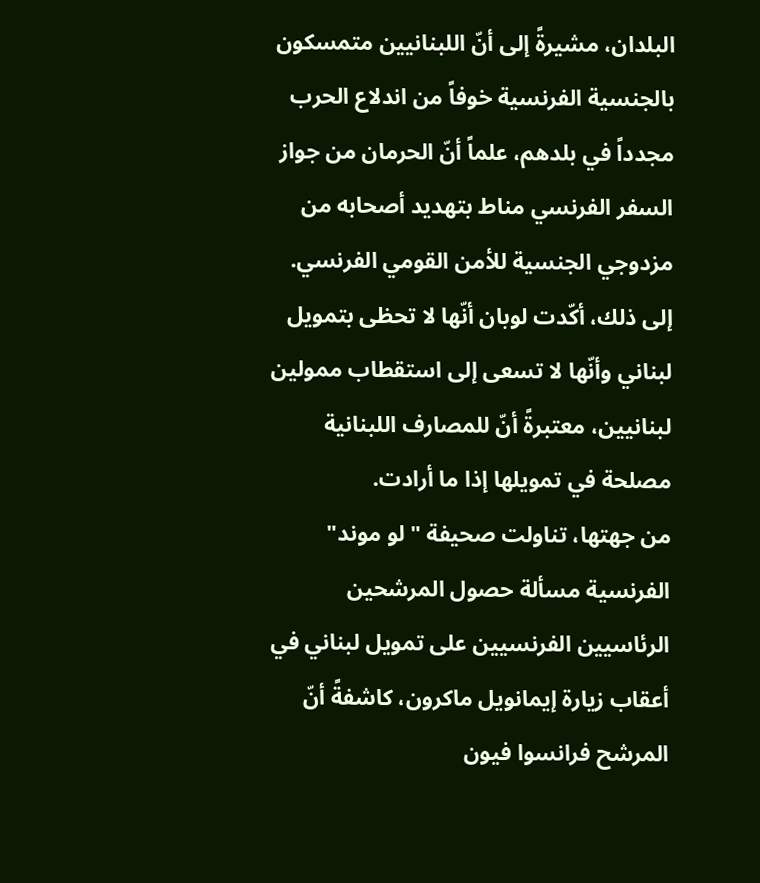البلدان، مشيرةً إلى أنّ اللبنانيين متمسكون بالجنسية الفرنسية خوفاً من اندلاع الحرب مجدداً في بلدهم، علماً أنّ الحرمان من جواز السفر الفرنسي مناط بتهديد أصحابه من مزدوجي الجنسية للأمن القومي الفرنسي.
إلى ذلك، أكّدت لوبان أنّها لا تحظى بتمويل لبناني وأنّها لا تسعى إلى استقطاب ممولين لبنانيين، معتبرةً أنّ للمصارف اللبنانية مصلحة في تمويلها إذا ما أرادت.
من جهتها، تناولت صحيفة "لو موند" الفرنسية مسألة حصول المرشحين الرئاسيين الفرنسيين على تمويل لبناني في أعقاب زيارة إيمانويل ماكرون، كاشفةً أنّ المرشح فرانسوا فيون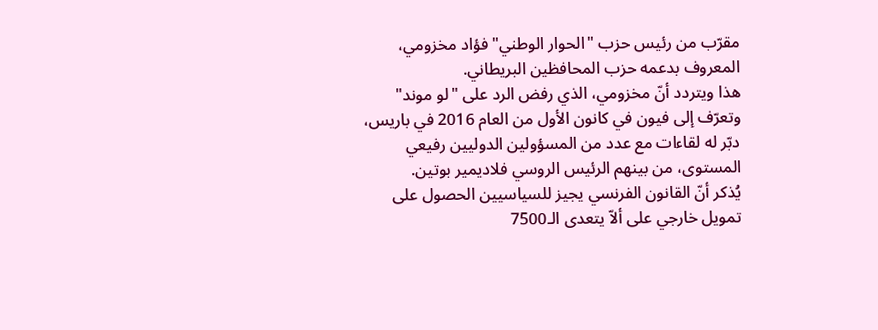مقرّب من رئيس حزب "الحوار الوطني" فؤاد مخزومي، المعروف بدعمه حزب المحافظين البريطاني.
هذا ويتردد أنّ مخزومي، الذي رفض الرد على "لو موند" وتعرّف إلى فيون في كانون الأول من العام 2016 في باريس، دبّر له لقاءات مع عدد من المسؤولين الدوليين رفيعي المستوى، من بينهم الرئيس الروسي فلاديمير بوتين.
يُذكر أنّ القانون الفرنسي يجيز للسياسيين الحصول على تمويل خارجي على ألاّ يتعدى الـ7500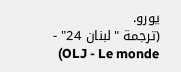يورو.
(ترجمة "لبنان 24" - OLJ - Le monde)